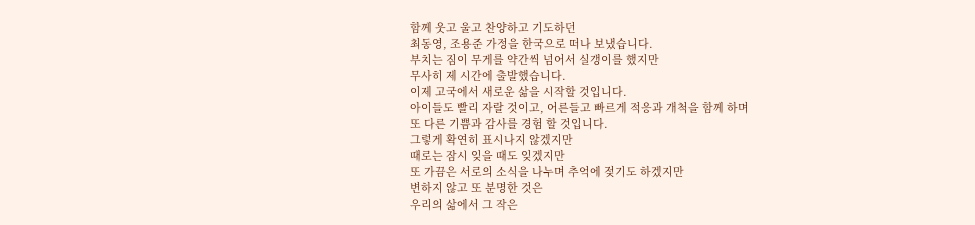함께 웃고 울고 찬양하고 기도하던
최동영, 조용준 가정을 한국으로 떠나 보냈습니다.
부치는 짐이 무게를 약간씩 넘어서 실갱이를 했지만
무사히 제 시간에 출발했습니다.
이제 고국에서 새로운 삶을 시작할 것입니다.
아이들도 빨리 자랄 것이고, 어른들고 빠르게 적응과 개척을 함께 하며
또 다른 기쁨과 감사를 경험 할 것입니다.
그렇게 확연히 표시나지 않겠지만
때로는 잠시 잊을 때도 잊겠지만
또 가끔은 서로의 소식을 나누며 추억에 젖기도 하겠지만
변하지 않고 또 분명한 것은
우리의 삶에서 그 작은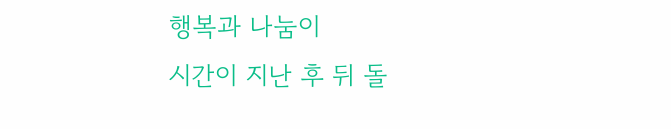행복과 나눔이
시간이 지난 후 뒤 돌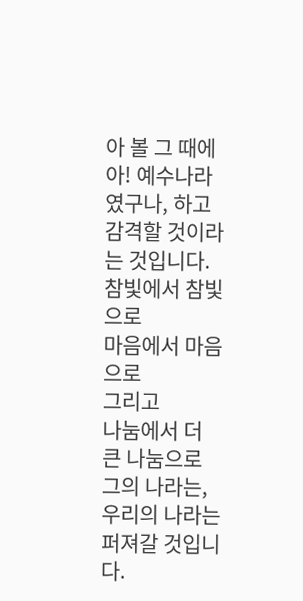아 볼 그 때에
아! 예수나라였구나, 하고
감격할 것이라는 것입니다.
참빛에서 참빛으로
마음에서 마음으로
그리고
나눔에서 더 큰 나눔으로
그의 나라는, 우리의 나라는 퍼져갈 것입니다.